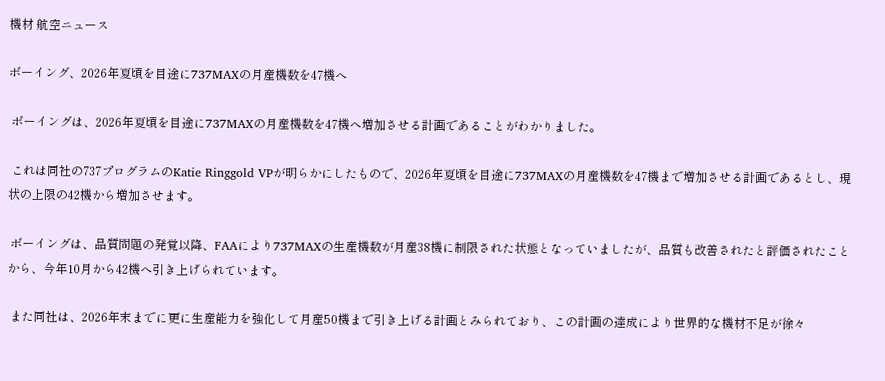機材 航空ニュース

ボーイング、2026年夏頃を目途に737MAXの月産機数を47機へ

 ボーイングは、2026年夏頃を目途に737MAXの月産機数を47機へ増加させる計画であることがわかりました。

 これは同社の737プログラムのKatie Ringgold VPが明らかにしたもので、2026年夏頃を目途に737MAXの月産機数を47機まで増加させる計画であるとし、現状の上限の42機から増加させます。

 ボーイングは、品質問題の発覚以降、FAAにより737MAXの生産機数が月産38機に制限された状態となっていましたが、品質も改善されたと評価されたことから、今年10月から42機へ引き上げられています。

 また同社は、2026年末までに更に生産能力を強化して月産50機まで引き上げる計画とみられており、この計画の達成により世界的な機材不足が徐々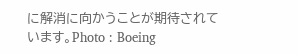に解消に向かうことが期待されています。Photo : Boeing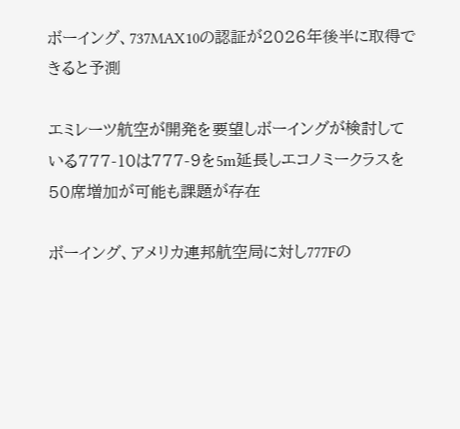ボーイング、737MAX10の認証が2026年後半に取得できると予測

エミレーツ航空が開発を要望しボーイングが検討している777-10は777-9を5m延長しエコノミークラスを50席増加が可能も課題が存在

ボーイング、アメリカ連邦航空局に対し777Fの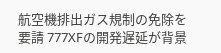航空機排出ガス規制の免除を要請 777XFの開発遅延が背景